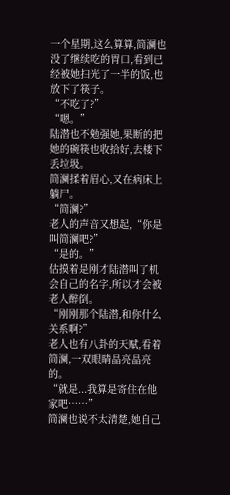一个星期,这么算算,简澜也没了继续吃的胃口,看到已经被她扫光了一半的饭,也放下了筷子。
“不吃了?”
“嗯。”
陆潜也不勉强她,果断的把她的碗筷也收拾好,去楼下丢垃圾。
简澜揉着眉心,又在病床上躺尸。
“简澜?”
老人的声音又想起,“你是叫简澜吧?”
“是的。”
估摸着是刚才陆潜叫了机会自己的名字,所以才会被老人醉倒。
“刚刚那个陆潜,和你什么关系啊?”
老人也有八卦的天赋,看着简澜,一双眼睛晶亮晶亮的。
“就是...我算是寄住在他家吧……”
简澜也说不太清楚,她自己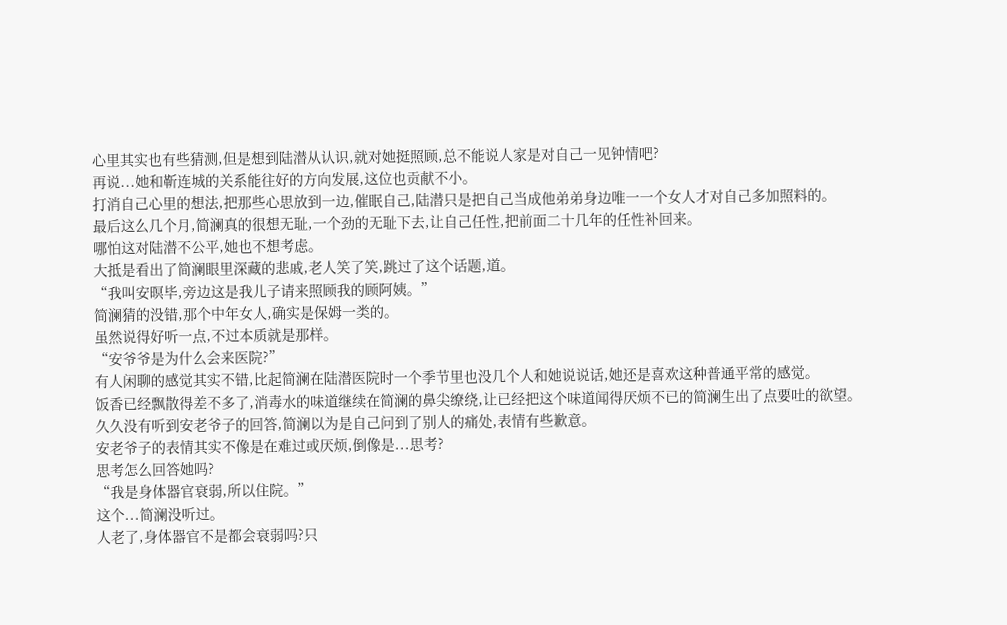心里其实也有些猜测,但是想到陆潜从认识,就对她挺照顾,总不能说人家是对自己一见钟情吧?
再说...她和靳连城的关系能往好的方向发展,这位也贡献不小。
打消自己心里的想法,把那些心思放到一边,催眠自己,陆潜只是把自己当成他弟弟身边唯一一个女人才对自己多加照料的。
最后这么几个月,简澜真的很想无耻,一个劲的无耻下去,让自己任性,把前面二十几年的任性补回来。
哪怕这对陆潜不公平,她也不想考虑。
大抵是看出了简澜眼里深藏的悲戚,老人笑了笑,跳过了这个话题,道。
“我叫安暝毕,旁边这是我儿子请来照顾我的顾阿姨。”
简澜猜的没错,那个中年女人,确实是保姆一类的。
虽然说得好听一点,不过本质就是那样。
“安爷爷是为什么会来医院?”
有人闲聊的感觉其实不错,比起简澜在陆潜医院时一个季节里也没几个人和她说说话,她还是喜欢这种普通平常的感觉。
饭香已经飘散得差不多了,消毒水的味道继续在简澜的鼻尖缭绕,让已经把这个味道闻得厌烦不已的简澜生出了点要吐的欲望。
久久没有听到安老爷子的回答,简澜以为是自己问到了别人的痛处,表情有些歉意。
安老爷子的表情其实不像是在难过或厌烦,倒像是...思考?
思考怎么回答她吗?
“我是身体器官衰弱,所以住院。”
这个...简澜没听过。
人老了,身体器官不是都会衰弱吗?只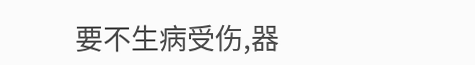要不生病受伤,器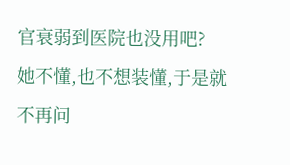官衰弱到医院也没用吧?
她不懂,也不想装懂,于是就不再问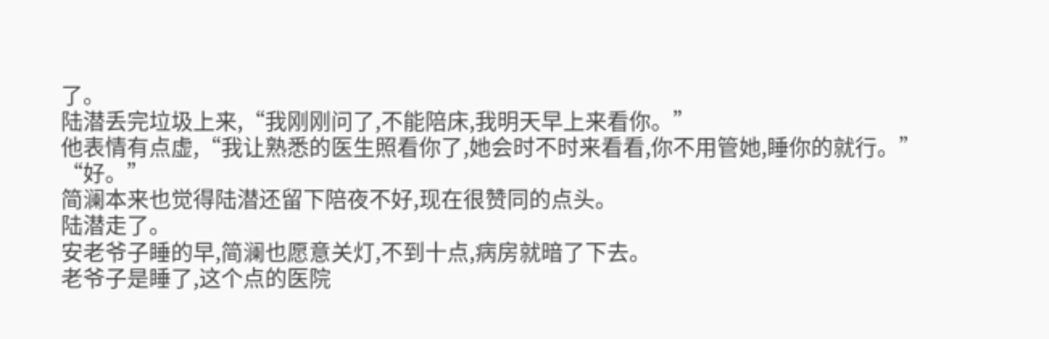了。
陆潜丢完垃圾上来,“我刚刚问了,不能陪床,我明天早上来看你。”
他表情有点虚,“我让熟悉的医生照看你了,她会时不时来看看,你不用管她,睡你的就行。”
“好。”
简澜本来也觉得陆潜还留下陪夜不好,现在很赞同的点头。
陆潜走了。
安老爷子睡的早,简澜也愿意关灯,不到十点,病房就暗了下去。
老爷子是睡了,这个点的医院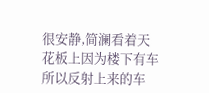很安静,简澜看着天花板上因为楼下有车所以反射上来的车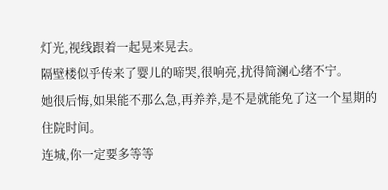灯光,视线跟着一起晃来晃去。
隔壁楼似乎传来了婴儿的啼哭,很响亮,扰得简澜心绪不宁。
她很后悔,如果能不那么急,再养养,是不是就能免了这一个星期的住院时间。
连城,你一定要多等等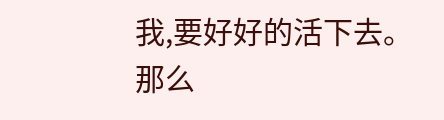我,要好好的活下去。
那么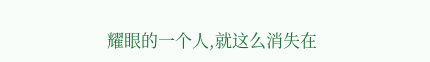耀眼的一个人,就这么消失在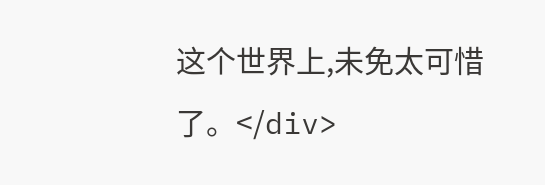这个世界上,未免太可惜了。</div>